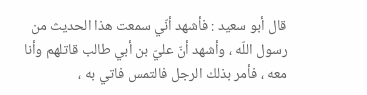قال أبو سعيد : فأشهد أنّي سمعت هذا الحديث من رسول اللّه ، وأشهد أنّ عليّ بن أبي طالب قاتلهم وأنا معه ، فأمر بذلك الرجل فالتمس فاتي به ،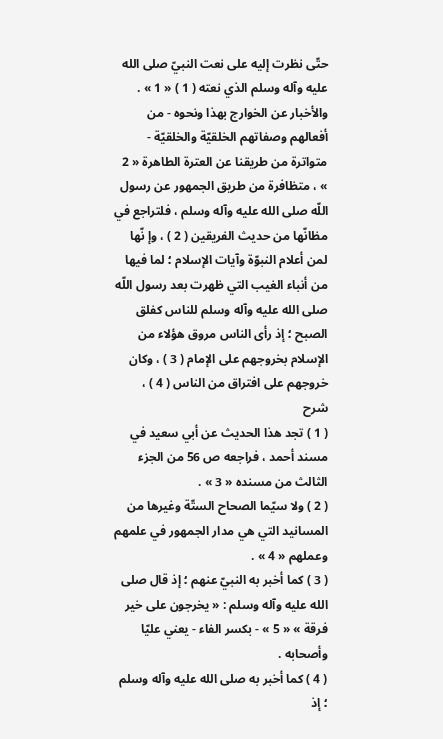حتّى نظرت إليه على نعت النبيّ صلى الله عليه وآله وسلم الذي نعته ( 1 ) « 1 » .
والأخبار عن الخوارج بهذا ونحوه - من أفعالهم وصفاتهم الخلقيّة والخلقيّة - متواترة من طريقنا عن العترة الطاهرة « 2 » ، متظافرة من طريق الجمهور عن رسول اللّه صلى الله عليه وآله وسلم ، فلتراجع في مظانّها من حديث الفريقين ( 2 ) ، وإ نّها لمن أعلام النبوّة وآيات الإسلام ؛ لما فيها من أنباء الغيب التي ظهرت بعد رسول اللّه صلى الله عليه وآله وسلم للناس كفلق الصبح ؛ إذ رأى الناس مروق هؤلاء من الإسلام بخروجهم على الإمام ( 3 ) ، وكان خروجهم على افتراق من الناس ( 4 ) ،
شرح
( 1 ) تجد هذا الحديث عن أبي سعيد في مسند أحمد ، فراجعه ص 56 من الجزء الثالث من مسنده « 3 » .
( 2 ) ولا سيّما الصحاح الستّة وغيرها من المسانيد التي هي مدار الجمهور في علمهم وعملهم « 4 » .
( 3 ) كما أخبر به النبيّ عنهم ؛ إذ قال صلى الله عليه وآله وسلم : « يخرجون على خير فرقة » « 5 » - بكسر الفاء - يعني عليّا وأصحابه .
( 4 ) كما أخبر به صلى الله عليه وآله وسلم ؛ إذ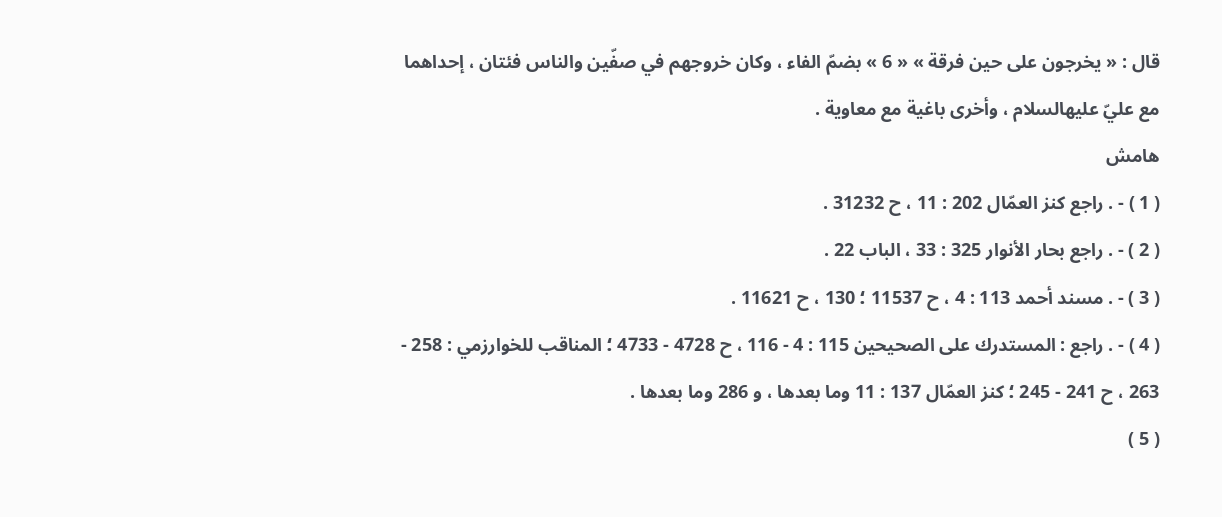قال : « يخرجون على حين فرقة » « 6 » بضمّ الفاء ، وكان خروجهم في صفّين والناس فئتان ، إحداهما مع عليّ عليهالسلام ، وأخرى باغية مع معاوية .
هامش
( 1 ) - . راجع كنز العمّال 202 : 11 ، ح 31232 .
( 2 ) - . راجع بحار الأنوار 325 : 33 ، الباب 22 .
( 3 ) - . مسند أحمد 113 : 4 ، ح 11537 ؛ 130 ، ح 11621 .
( 4 ) - . راجع : المستدرك على الصحيحين 115 : 4 - 116 ، ح 4728 - 4733 ؛ المناقب للخوارزمي : 258 - 263 ، ح 241 - 245 ؛ كنز العمّال 137 : 11 وما بعدها ، و 286 وما بعدها .
( 5 )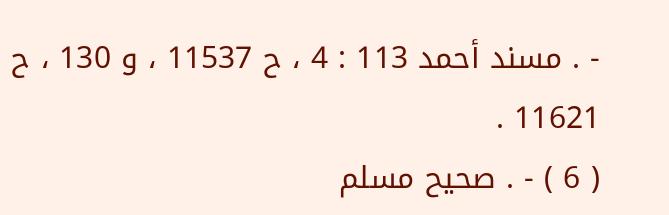- . مسند أحمد 113 : 4 ، ح 11537 ، و 130 ، ح 11621 .
( 6 ) - . صحيح مسلم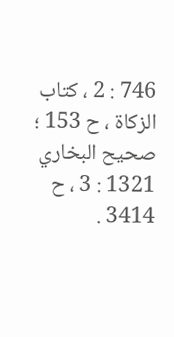746 : 2 ، كتاب الزكاة ، ح 153 ؛ صحيح البخاري 1321 : 3 ، ح 3414 .